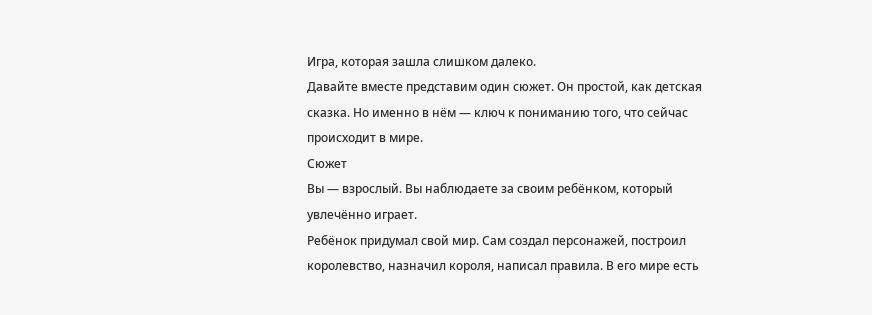Игра, которая зашла слишком далеко.
Давайте вместе представим один сюжет. Он простой, как детская сказка. Но именно в нём — ключ к пониманию того, что сейчас происходит в мире.
Сюжет
Вы — взрослый. Вы наблюдаете за своим ребёнком, который увлечённо играет.
Ребёнок придумал свой мир. Сам создал персонажей, построил королевство, назначил короля, написал правила. В его мире есть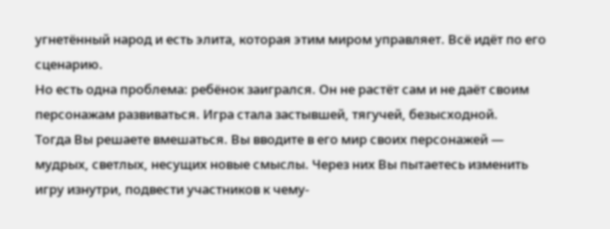угнетённый народ и есть элита, которая этим миром управляет. Всё идёт по его сценарию.
Но есть одна проблема: ребёнок заигрался. Он не растёт сам и не даёт своим персонажам развиваться. Игра стала застывшей, тягучей, безысходной.
Тогда Вы решаете вмешаться. Вы вводите в его мир своих персонажей — мудрых, светлых, несущих новые смыслы. Через них Вы пытаетесь изменить игру изнутри, подвести участников к чему-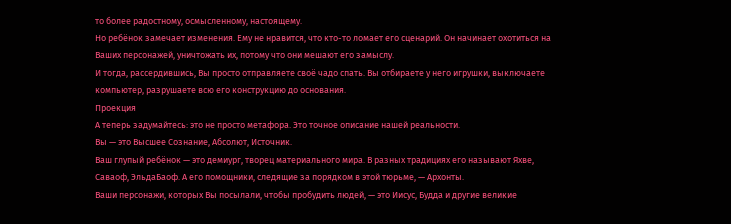то более радостному, осмысленному, настоящему.
Но ребёнок замечает изменения. Ему не нравится, что кто-то ломает его сценарий. Он начинает охотиться на Ваших персонажей, уничтожать их, потому что они мешают его замыслу.
И тогда, рассердившись, Вы просто отправляете своё чадо спать. Вы отбираете у него игрушки, выключаете компьютер, разрушаете всю его конструкцию до основания.
Проекция
А теперь задумайтесь: это не просто метафора. Это точное описание нашей реальности.
Вы — это Высшее Сознание, Абсолют, Источник.
Ваш глупый ребёнок — это демиург, творец материального мира. В разных традициях его называют Яхве, Саваоф, ЭльдаБаоф. А его помощники, следящие за порядком в этой тюрьме, — Архонты.
Ваши персонажи, которых Вы посылали, чтобы пробудить людей, — это Иисус, Будда и другие великие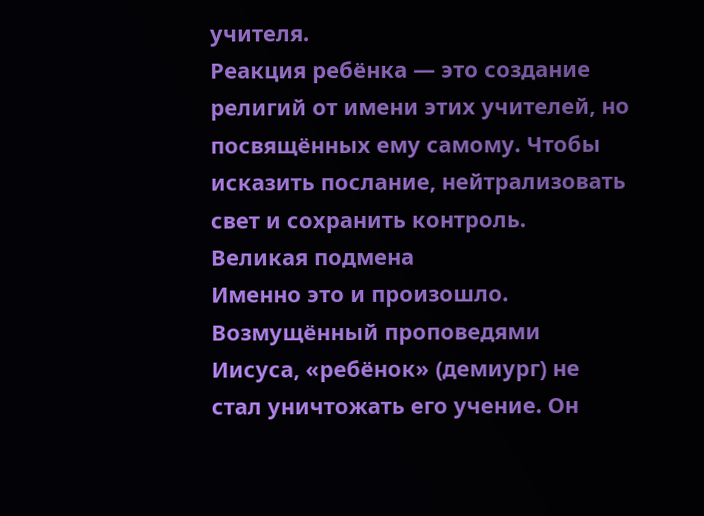учителя.
Реакция ребёнка — это создание религий от имени этих учителей, но посвящённых ему самому. Чтобы исказить послание, нейтрализовать свет и сохранить контроль.
Великая подмена
Именно это и произошло.
Возмущённый проповедями Иисуса, «ребёнок» (демиург) не стал уничтожать его учение. Он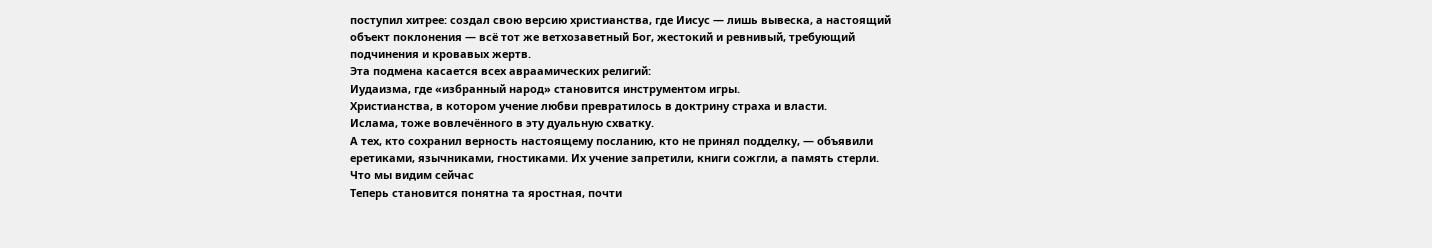поступил хитрее: создал свою версию христианства, где Иисус — лишь вывеска, а настоящий объект поклонения — всё тот же ветхозаветный Бог, жестокий и ревнивый, требующий подчинения и кровавых жертв.
Эта подмена касается всех авраамических религий:
Иудаизма, где «избранный народ» становится инструментом игры.
Христианства, в котором учение любви превратилось в доктрину страха и власти.
Ислама, тоже вовлечённого в эту дуальную схватку.
А тех, кто сохранил верность настоящему посланию, кто не принял подделку, — объявили еретиками, язычниками, гностиками. Их учение запретили, книги сожгли, а память стерли.
Что мы видим сейчас
Теперь становится понятна та яростная, почти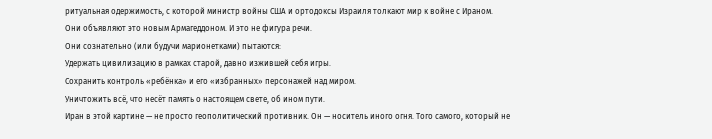ритуальная одержимость, с которой министр войны США и ортодоксы Израиля толкают мир к войне с Ираном.
Они объявляют это новым Армагеддоном. И это не фигура речи.
Они сознательно (или будучи марионетками) пытаются:
Удержать цивилизацию в рамках старой, давно изжившей себя игры.
Сохранить контроль «ребёнка» и его «избранных» персонажей над миром.
Уничтожить всё, что несёт память о настоящем свете, об ином пути.
Иран в этой картине — не просто геополитический противник. Он — носитель иного огня. Того самого, который не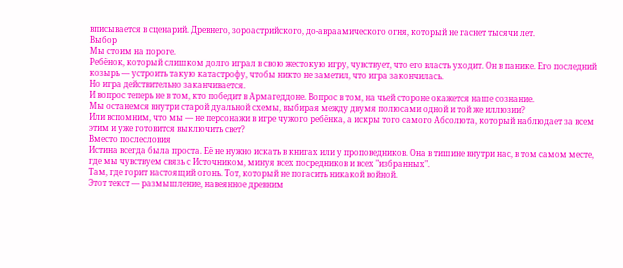вписывается в сценарий. Древнего, зороастрийского, до-авраамического огня, который не гаснет тысячи лет.
Выбор
Мы стоим на пороге.
Ребёнок, который слишком долго играл в свою жестокую игру, чувствует, что его власть уходит. Он в панике. Его последний козырь — устроить такую катастрофу, чтобы никто не заметил, что игра закончилась.
Но игра действительно заканчивается.
И вопрос теперь не в том, кто победит в Армагеддоне. Вопрос в том, на чьей стороне окажется наше сознание.
Мы останемся внутри старой дуальной схемы, выбирая между двумя полюсами одной и той же иллюзии?
Или вспомним, что мы — не персонажи в игре чужого ребёнка, а искры того самого Абсолюта, который наблюдает за всем этим и уже готовится выключить свет?
Вместо послесловия
Истина всегда была проста. Её не нужно искать в книгах или у проповедников. Она в тишине внутри нас, в том самом месте, где мы чувствуем связь с Источником, минуя всех посредников и всех "избранных".
Там, где горит настоящий огонь. Тот, который не погасить никакой войной.
Этот текст — размышление, навеянное древним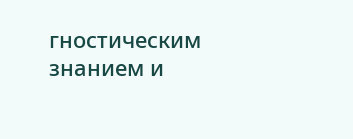гностическим знанием и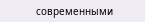современными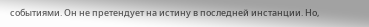событиями. Он не претендует на истину в последней инстанции. Но,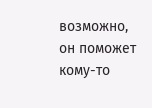возможно, он поможет кому-то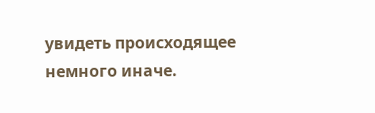увидеть происходящее немного иначе.